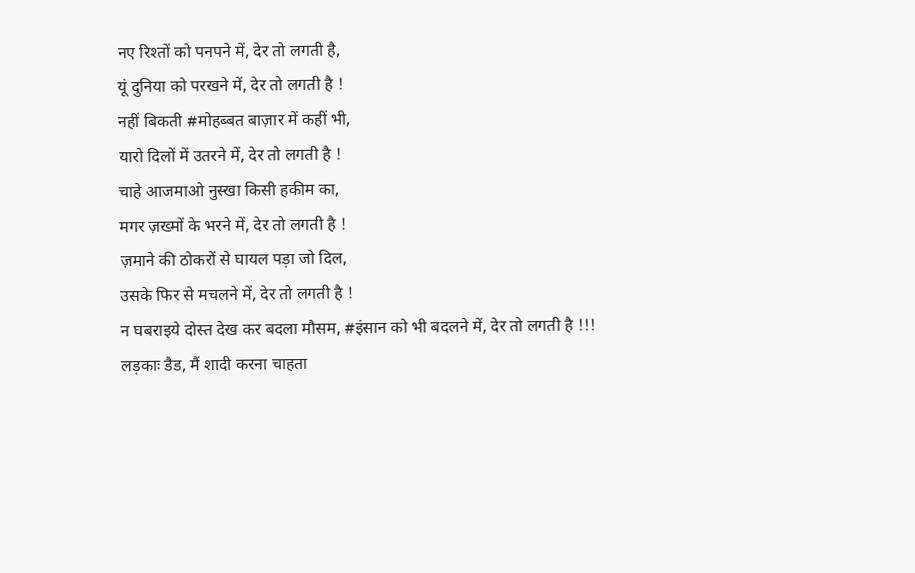नए रिश्तों को पनपने में, देर तो लगती है,
यूं दुनिया को परखने में, देर तो लगती है !
नहीं बिकती #मोहब्बत बाज़ार में कहीं भी,
यारो दिलों में उतरने में, देर तो लगती है !
चाहे आजमाओ नुस्खा किसी हकीम का,
मगर ज़ख्मों के भरने में, देर तो लगती है !
ज़माने की ठोकरों से घायल पड़ा जो दिल,
उसके फिर से मचलने में, देर तो लगती है !
न घबराइये दोस्त देख कर बदला मौसम, #इंसान को भी बदलने में, देर तो लगती है !!!
लड़काः डैड, मैं शादी करना चाहता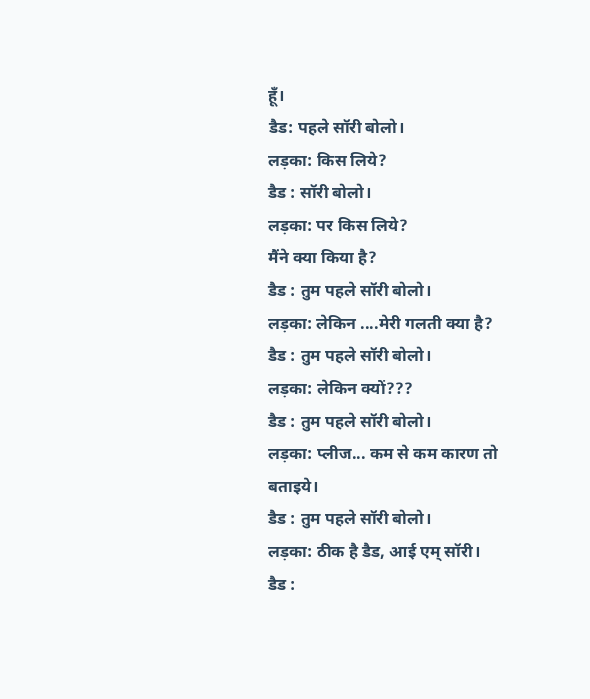हूँ।
डैड: पहले सॉरी बोलो।
लड़का: किस लिये?
डैड : सॉरी बोलो।
लड़का: पर किस लिये?
मैंने क्या किया है?
डैड : तुम पहले सॉरी बोलो।
लड़का: लेकिन ....मेरी गलती क्या है?
डैड : तुम पहले सॉरी बोलो।
लड़का: लेकिन क्यों???
डैड : तुम पहले सॉरी बोलो।
लड़का: प्लीज... कम से कम कारण तो बताइये।
डैड : तुम पहले सॉरी बोलो।
लड़का: ठीक है डैड, आई एम् सॉरी।
डैड :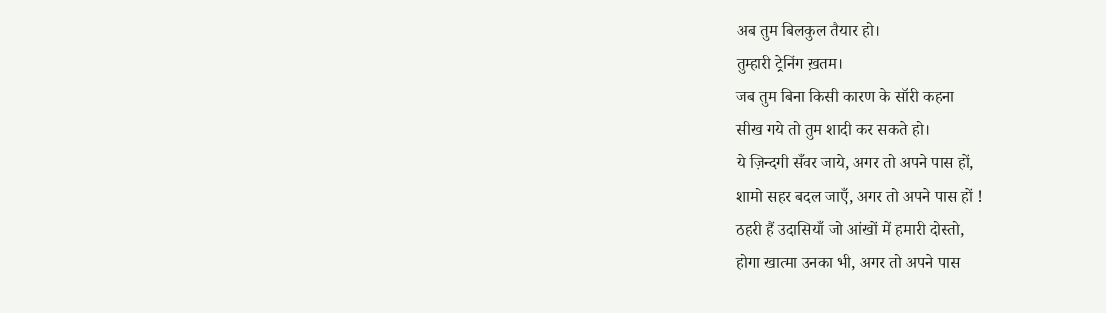अब तुम बिलकुल तैयार हो।
तुम्हारी ट्रेनिंग ख़तम।
जब तुम बिना किसी कारण के सॉरी कहना
सीख गये तो तुम शादी कर सकते हो।
ये ज़िन्दगी सँवर जाये, अगर तो अपने पास हों,
शामो सहर बदल जाएँ, अगर तो अपने पास हों !
ठहरी हैं उदासियाँ जो आंखों में हमारी दोस्तो,
होगा खात्मा उनका भी, अगर तो अपने पास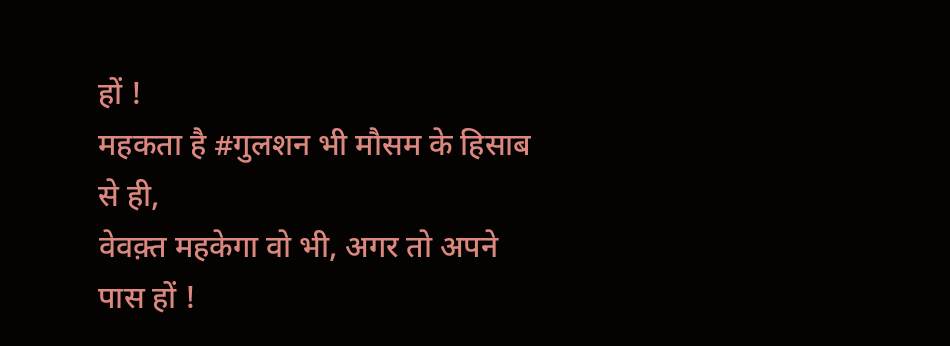हों !
महकता है #गुलशन भी मौसम के हिसाब से ही,
वेवक़्त महकेगा वो भी, अगर तो अपने पास हों !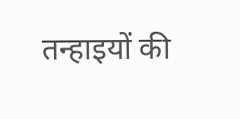तन्हाइयों की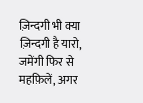ज़िन्दगी भी क्या ज़िन्दगी है यारो,
जमेंगी फिर से महफ़िलें, अगर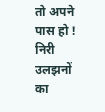तो अपने पास हो !
निरी उलझनों का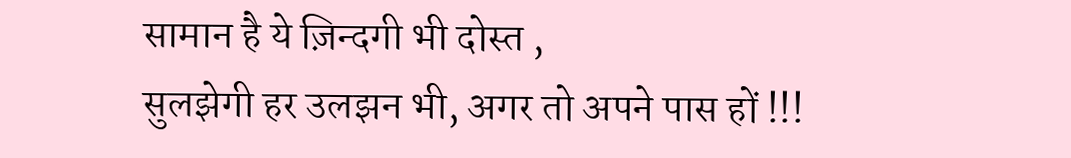सामान है ये ज़िन्दगी भी दोस्त ,
सुलझेगी हर उलझन भी, अगर तो अपने पास हों !!!